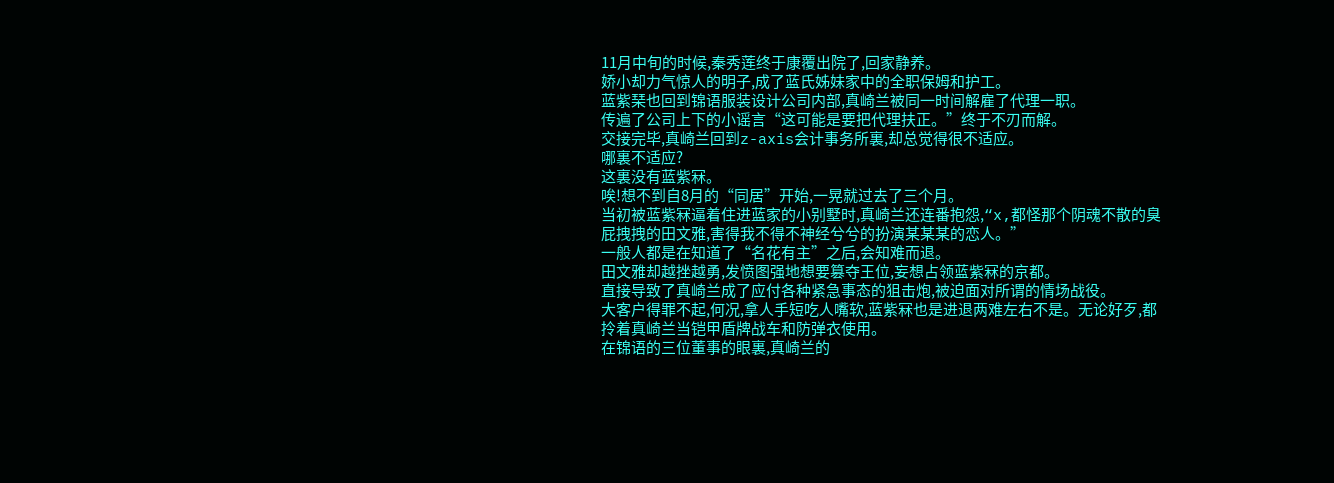11月中旬的时候,秦秀莲终于康覆出院了,回家静养。
娇小却力气惊人的明子,成了蓝氏姊妹家中的全职保姆和护工。
蓝紫琹也回到锦语服装设计公司内部,真崎兰被同一时间解雇了代理一职。
传遍了公司上下的小谣言“这可能是要把代理扶正。”终于不刃而解。
交接完毕,真崎兰回到z-axis会计事务所裏,却总觉得很不适应。
哪裏不适应?
这裏没有蓝紫冧。
唉!想不到自8月的“同居”开始,一晃就过去了三个月。
当初被蓝紫冧逼着住进蓝家的小别墅时,真崎兰还连番抱怨,“x,都怪那个阴魂不散的臭屁拽拽的田文雅,害得我不得不神经兮兮的扮演某某某的恋人。”
一般人都是在知道了“名花有主”之后,会知难而退。
田文雅却越挫越勇,发愤图强地想要篡夺王位,妄想占领蓝紫冧的京都。
直接导致了真崎兰成了应付各种紧急事态的狙击炮,被迫面对所谓的情场战役。
大客户得罪不起,何况,拿人手短吃人嘴软,蓝紫冧也是进退两难左右不是。无论好歹,都拎着真崎兰当铠甲盾牌战车和防弹衣使用。
在锦语的三位董事的眼裏,真崎兰的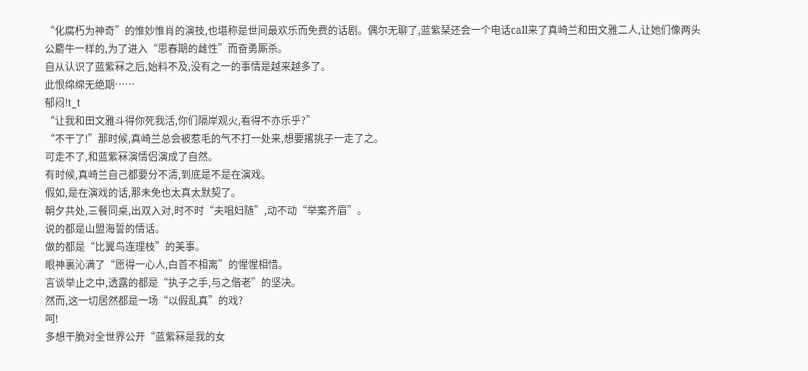“化腐朽为神奇”的惟妙惟肖的演技,也堪称是世间最欢乐而免费的话剧。偶尔无聊了,蓝紫琹还会一个电话call来了真崎兰和田文雅二人,让她们像两头公麝牛一样的,为了进入“思春期的雌性”而奋勇厮杀。
自从认识了蓝紫冧之后,始料不及,没有之一的事情是越来越多了。
此恨绵绵无绝期……
郁闷!t_t
“让我和田文雅斗得你死我活,你们隔岸观火,看得不亦乐乎?”
“不干了!”那时候,真崎兰总会被惹毛的气不打一处来,想要撂挑子一走了之。
可走不了,和蓝紫冧演情侣演成了自然。
有时候,真崎兰自己都要分不清,到底是不是在演戏。
假如,是在演戏的话,那未免也太真太默契了。
朝夕共处,三餐同桌,出双入对,时不时“夫唱妇随”,动不动“举案齐眉”。
说的都是山盟海誓的情话。
做的都是“比翼鸟连理枝”的美事。
眼神裏沁满了“愿得一心人,白首不相离”的惺惺相惜。
言谈举止之中,透露的都是“执子之手,与之偕老”的坚决。
然而,这一切居然都是一场“以假乱真”的戏?
呵!
多想干脆对全世界公开“蓝紫冧是我的女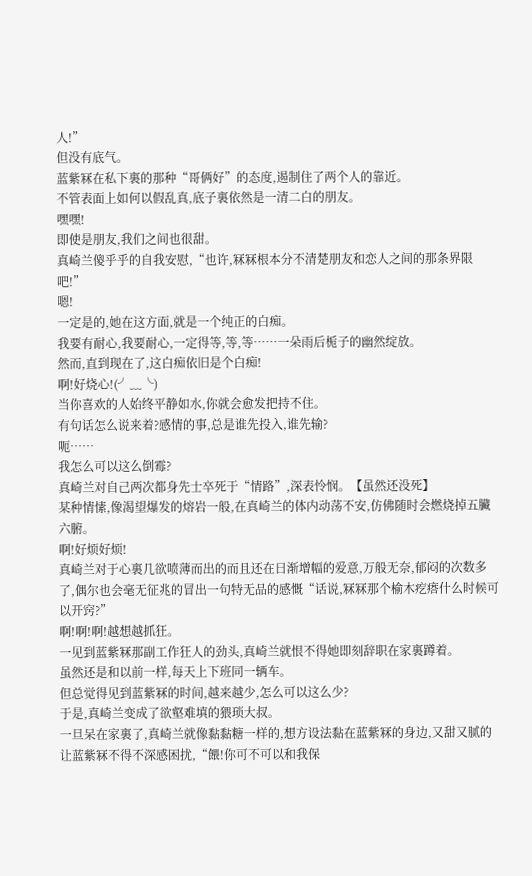人!”
但没有底气。
蓝紫冧在私下裏的那种“哥俩好”的态度,遏制住了两个人的靠近。
不管表面上如何以假乱真,底子裏依然是一清二白的朋友。
嘿嘿!
即使是朋友,我们之间也很甜。
真崎兰傻乎乎的自我安慰,“也许,冧冧根本分不清楚朋友和恋人之间的那条界限吧!”
嗯!
一定是的,她在这方面,就是一个纯正的白痴。
我要有耐心,我要耐心,一定得等,等,等……一朵雨后栀子的幽然绽放。
然而,直到现在了,这白痴依旧是个白痴!
啊!好烧心!(╯﹏╰)
当你喜欢的人始终平静如水,你就会愈发把持不住。
有句话怎么说来着?感情的事,总是谁先投入,谁先输?
呃……
我怎么可以这么倒霉?
真崎兰对自己两次都身先士卒死于“情路”,深表怜悯。【虽然还没死】
某种情愫,像渴望爆发的熔岩一般,在真崎兰的体内动荡不安,仿佛随时会燃烧掉五臟六腑。
啊!好烦好烦!
真崎兰对于心裏几欲喷薄而出的而且还在日渐增幅的爱意,万般无奈,郁闷的次数多了,偶尔也会毫无征兆的冒出一句特无品的感慨“话说,冧冧那个榆木疙瘩什么时候可以开窍?”
啊!啊!啊!越想越抓狂。
一见到蓝紫冧那副工作狂人的劲头,真崎兰就恨不得她即刻辞职在家裏蹲着。
虽然还是和以前一样,每天上下班同一辆车。
但总觉得见到蓝紫冧的时间,越来越少,怎么可以这么少?
于是,真崎兰变成了欲壑难填的猥琐大叔。
一旦呆在家裏了,真崎兰就像黏黏糖一样的,想方设法黏在蓝紫冧的身边,又甜又腻的让蓝紫冧不得不深感困扰,“餵!你可不可以和我保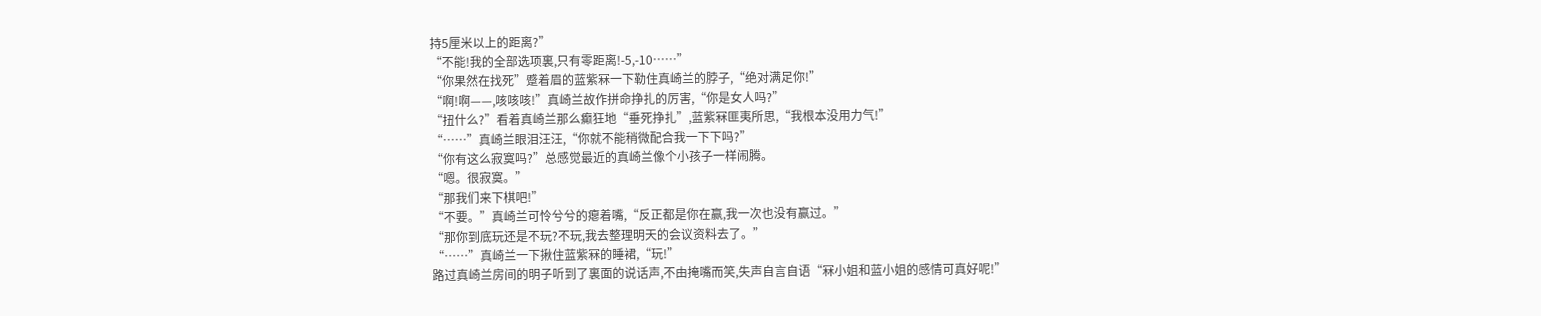持5厘米以上的距离?”
“不能!我的全部选项裏,只有零距离!-5,-10……”
“你果然在找死”蹙着眉的蓝紫冧一下勒住真崎兰的脖子,“绝对满足你!”
“啊!啊——,咳咳咳!”真崎兰故作拼命挣扎的厉害,“你是女人吗?”
“扭什么?”看着真崎兰那么癫狂地“垂死挣扎”,蓝紫冧匪夷所思,“我根本没用力气!”
“……”真崎兰眼泪汪汪,“你就不能稍微配合我一下下吗?”
“你有这么寂寞吗?”总感觉最近的真崎兰像个小孩子一样闹腾。
“嗯。很寂寞。”
“那我们来下棋吧!”
“不要。”真崎兰可怜兮兮的瘪着嘴,“反正都是你在赢,我一次也没有赢过。”
“那你到底玩还是不玩?不玩,我去整理明天的会议资料去了。”
“……”真崎兰一下揪住蓝紫冧的睡裙,“玩!”
路过真崎兰房间的明子听到了裏面的说话声,不由掩嘴而笑,失声自言自语“冧小姐和蓝小姐的感情可真好呢!”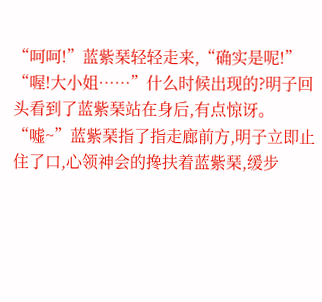“呵呵!”蓝紫琹轻轻走来,“确实是呢!”
“喔!大小姐……”什么时候出现的?明子回头看到了蓝紫琹站在身后,有点惊讶。
“嘘~”蓝紫琹指了指走廊前方,明子立即止住了口,心领神会的搀扶着蓝紫琹,缓步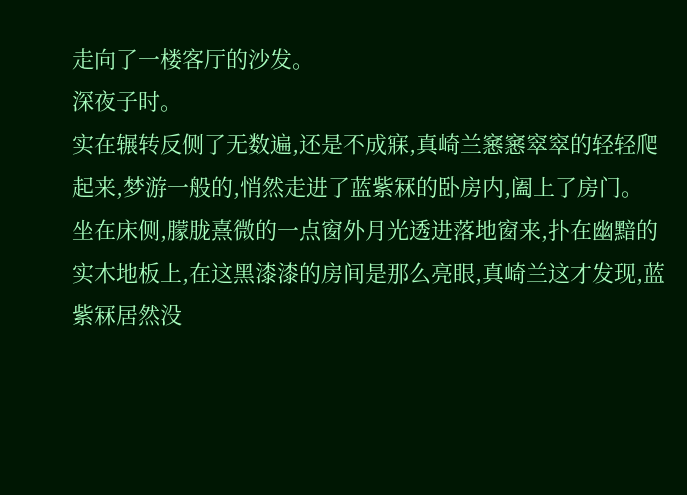走向了一楼客厅的沙发。
深夜子时。
实在辗转反侧了无数遍,还是不成寐,真崎兰窸窸窣窣的轻轻爬起来,梦游一般的,悄然走进了蓝紫冧的卧房内,阖上了房门。
坐在床侧,朦胧熹微的一点窗外月光透进落地窗来,扑在幽黯的实木地板上,在这黑漆漆的房间是那么亮眼,真崎兰这才发现,蓝紫冧居然没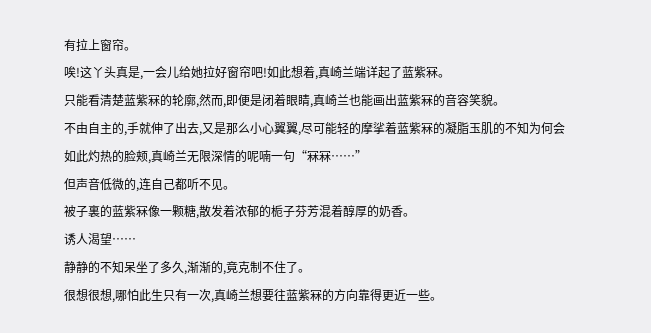有拉上窗帘。
唉!这丫头真是,一会儿给她拉好窗帘吧!如此想着,真崎兰端详起了蓝紫冧。
只能看清楚蓝紫冧的轮廓,然而,即便是闭着眼睛,真崎兰也能画出蓝紫冧的音容笑貌。
不由自主的,手就伸了出去,又是那么小心翼翼,尽可能轻的摩挲着蓝紫冧的凝脂玉肌的不知为何会如此灼热的脸颊,真崎兰无限深情的呢喃一句“冧冧……”
但声音低微的,连自己都听不见。
被子裏的蓝紫冧像一颗糖,散发着浓郁的栀子芬芳混着醇厚的奶香。
诱人渴望……
静静的不知呆坐了多久,渐渐的,竟克制不住了。
很想很想,哪怕此生只有一次,真崎兰想要往蓝紫冧的方向靠得更近一些。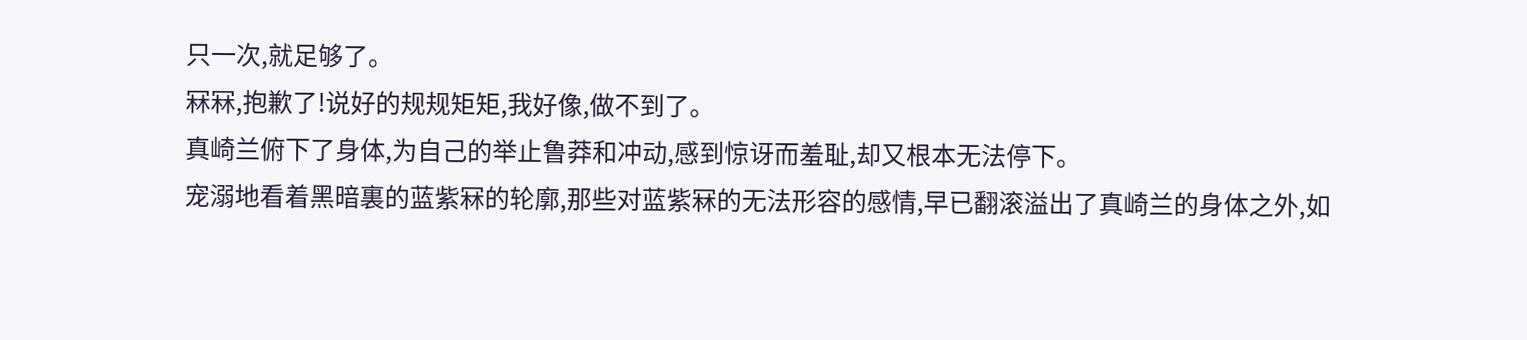只一次,就足够了。
冧冧,抱歉了!说好的规规矩矩,我好像,做不到了。
真崎兰俯下了身体,为自己的举止鲁莽和冲动,感到惊讶而羞耻,却又根本无法停下。
宠溺地看着黑暗裏的蓝紫冧的轮廓,那些对蓝紫冧的无法形容的感情,早已翻滚溢出了真崎兰的身体之外,如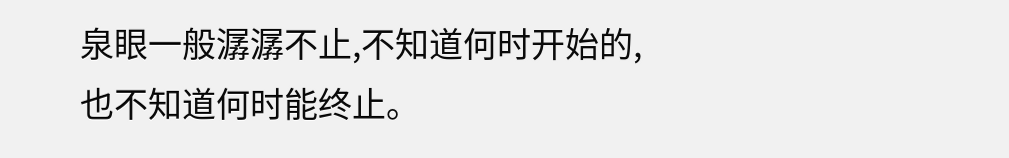泉眼一般潺潺不止,不知道何时开始的,也不知道何时能终止。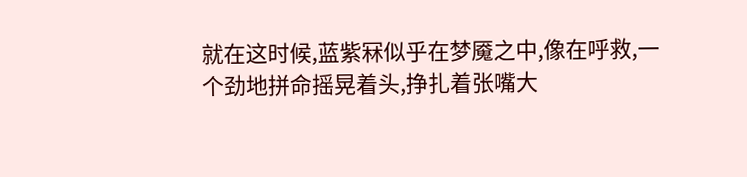就在这时候,蓝紫冧似乎在梦魇之中,像在呼救,一个劲地拼命摇晃着头,挣扎着张嘴大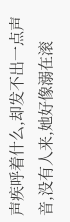声疾呼着什么,却发不出一点声音,没有人来,她好像溺在滚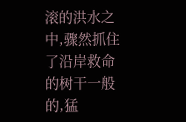滚的洪水之中,骤然抓住了沿岸救命的树干一般的,猛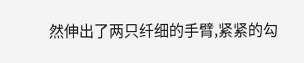然伸出了两只纤细的手臂,紧紧的勾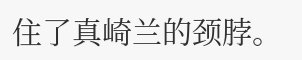住了真崎兰的颈脖。